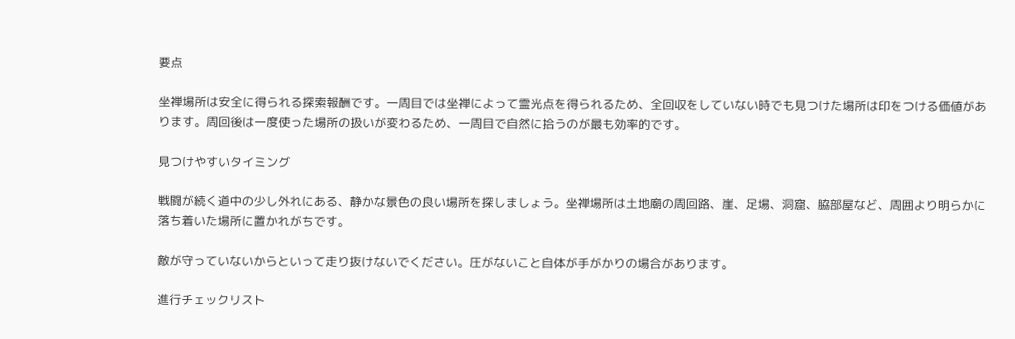要点

坐禅場所は安全に得られる探索報酬です。一周目では坐禅によって霊光点を得られるため、全回収をしていない時でも見つけた場所は印をつける価値があります。周回後は一度使った場所の扱いが変わるため、一周目で自然に拾うのが最も効率的です。

見つけやすいタイミング

戦闘が続く道中の少し外れにある、静かな景色の良い場所を探しましょう。坐禅場所は土地廟の周回路、崖、足場、洞窟、脇部屋など、周囲より明らかに落ち着いた場所に置かれがちです。

敵が守っていないからといって走り抜けないでください。圧がないこと自体が手がかりの場合があります。

進行チェックリスト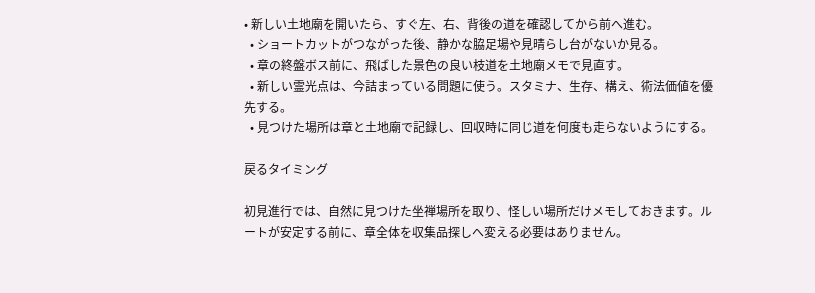• 新しい土地廟を開いたら、すぐ左、右、背後の道を確認してから前へ進む。
  • ショートカットがつながった後、静かな脇足場や見晴らし台がないか見る。
  • 章の終盤ボス前に、飛ばした景色の良い枝道を土地廟メモで見直す。
  • 新しい霊光点は、今詰まっている問題に使う。スタミナ、生存、構え、術法価値を優先する。
  • 見つけた場所は章と土地廟で記録し、回収時に同じ道を何度も走らないようにする。

戻るタイミング

初見進行では、自然に見つけた坐禅場所を取り、怪しい場所だけメモしておきます。ルートが安定する前に、章全体を収集品探しへ変える必要はありません。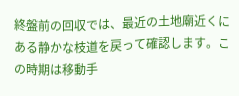終盤前の回収では、最近の土地廟近くにある静かな枝道を戻って確認します。この時期は移動手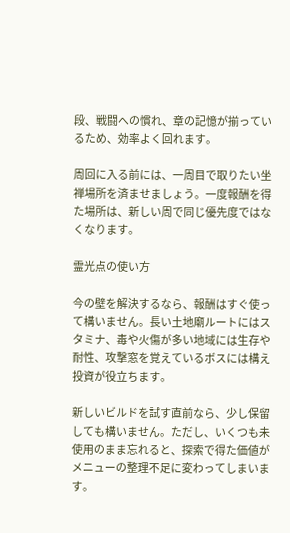段、戦闘への慣れ、章の記憶が揃っているため、効率よく回れます。

周回に入る前には、一周目で取りたい坐禅場所を済ませましょう。一度報酬を得た場所は、新しい周で同じ優先度ではなくなります。

霊光点の使い方

今の壁を解決するなら、報酬はすぐ使って構いません。長い土地廟ルートにはスタミナ、毒や火傷が多い地域には生存や耐性、攻撃窓を覚えているボスには構え投資が役立ちます。

新しいビルドを試す直前なら、少し保留しても構いません。ただし、いくつも未使用のまま忘れると、探索で得た価値がメニューの整理不足に変わってしまいます。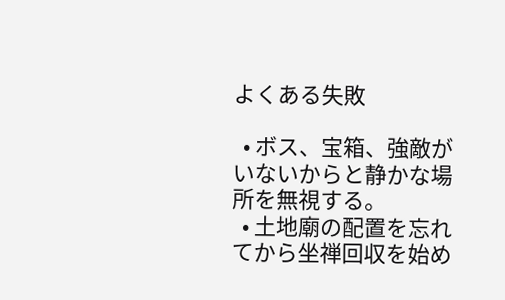よくある失敗

  • ボス、宝箱、強敵がいないからと静かな場所を無視する。
  • 土地廟の配置を忘れてから坐禅回収を始め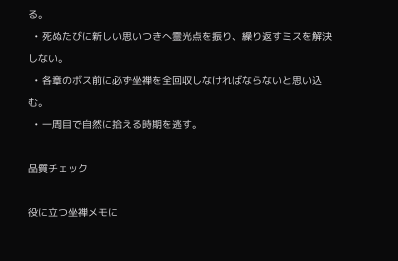る。
  • 死ぬたびに新しい思いつきへ霊光点を振り、繰り返すミスを解決しない。
  • 各章のボス前に必ず坐禅を全回収しなければならないと思い込む。
  • 一周目で自然に拾える時期を逃す。

品質チェック

役に立つ坐禅メモに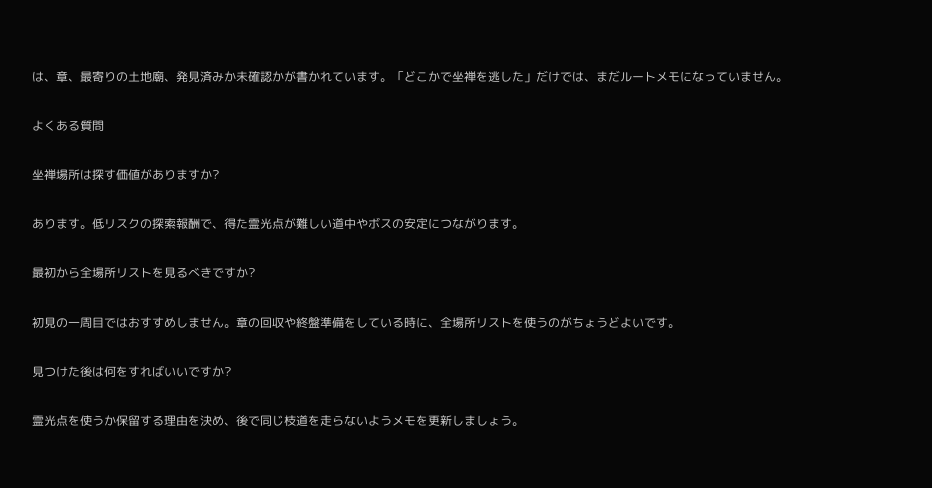は、章、最寄りの土地廟、発見済みか未確認かが書かれています。「どこかで坐禅を逃した」だけでは、まだルートメモになっていません。

よくある質問

坐禅場所は探す価値がありますか?

あります。低リスクの探索報酬で、得た霊光点が難しい道中やボスの安定につながります。

最初から全場所リストを見るべきですか?

初見の一周目ではおすすめしません。章の回収や終盤準備をしている時に、全場所リストを使うのがちょうどよいです。

見つけた後は何をすればいいですか?

霊光点を使うか保留する理由を決め、後で同じ枝道を走らないようメモを更新しましょう。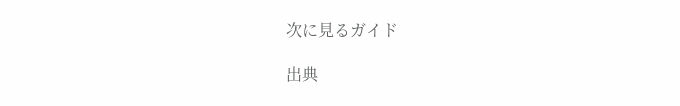次に見るガイド

出典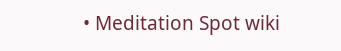• Meditation Spot wiki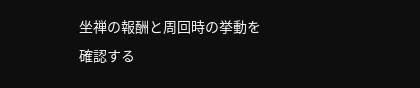坐禅の報酬と周回時の挙動を確認する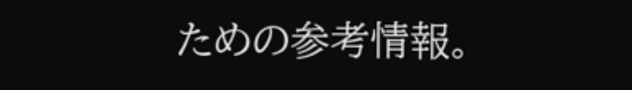ための参考情報。